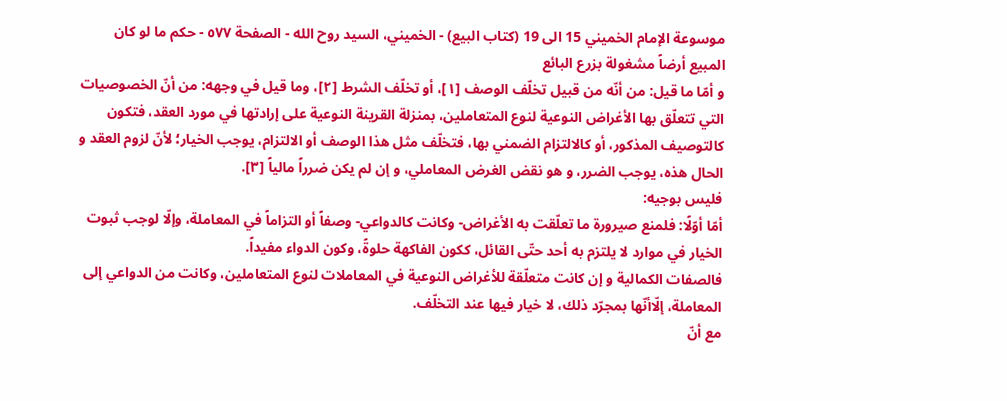موسوعة الإمام الخميني 15 الى 19 (كتاب البيع) - الخميني، السيد روح الله - الصفحة ٥٧٧ - حكم ما لو كان المبيع أرضاً مشغولة بزرع البائع
و أمّا ما قيل: من أنّه من قبيل تخلّف الوصف [١]، أو تخلّف الشرط [٢]، وما قيل في وجهه: من أنّ الخصوصيات التي تتعلّق بها الأغراض النوعية لنوع المتعاملين، بمنزلة القرينة النوعية على إرادتها في مورد العقد، فتكون كالتوصيف المذكور، أو كالالتزام الضمني بها، فتخلّف مثل هذا الوصف أو الالتزام، يوجب الخيار؛ لأنّ لزوم العقد و الحال هذه، يوجب الضرر، و هو نقض الغرض المعاملي، و إن لم يكن ضرراً مالياً [٣].
فليس بوجيه:
أمّا أوّلًا: فلمنع صيرورة ما تعلّقت به الأغراض- وكانت كالدواعي- وصفاً أو التزاماً في المعاملة، وإلّا لوجب ثبوت الخيار في موارد لا يلتزم به أحد حتّى القائل، ككون الفاكهة حلوةً، وكون الدواء مفيداً.
فالصفات الكمالية و إن كانت متعلّقة للأغراض النوعية في المعاملات لنوع المتعاملين، وكانت من الدواعي إلى المعاملة، إلّاأنّها بمجرّد ذلك، لا خيار فيها عند التخلّف.
مع أنّ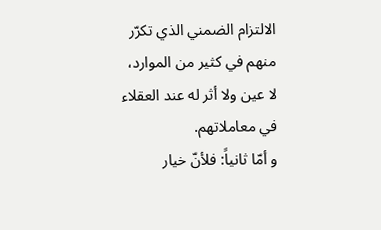الالتزام الضمني الذي تكرّر منهم في كثير من الموارد، لا عين ولا أثر له عند العقلاء في معاملاتهم.
و أمّا ثانياً: فلأنّ خيار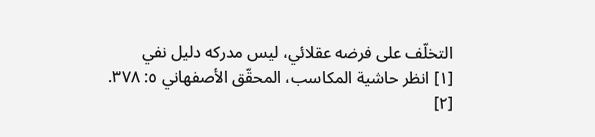التخلّف على فرضه عقلائي، ليس مدركه دليل نفي
[١] انظر حاشية المكاسب، المحقّق الأصفهاني ٥: ٣٧٨.
[٢]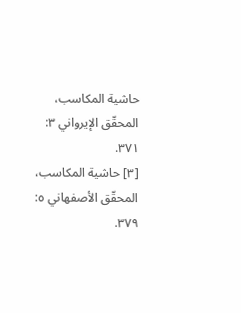حاشية المكاسب، المحقّق الإيرواني ٣: ٣٧١.
[٣] حاشية المكاسب، المحقّق الأصفهاني ٥: ٣٧٩.